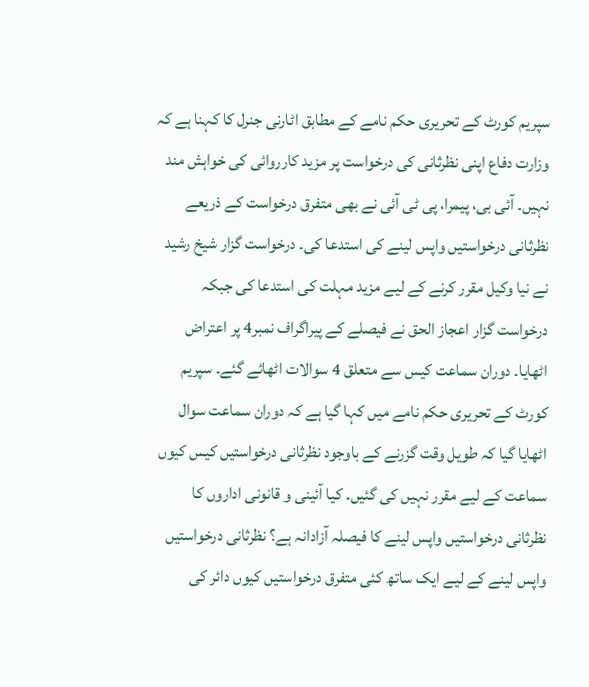سپریم کورٹ کے تحریری حکم نامے کے مطابق اٹارنی جنرل کا کہنا ہے کہ وزارت دفاع اپنی نظرثانی کی درخواست پر مزید کارروائی کی خواہش مند نہیں۔ آئی بی، پیمرا، پی ٹی آئی نے بھی متفرق درخواست کے ذریعے نظرثانی درخواستیں واپس لینے کی استدعا کی۔ درخواست گزار شیخ رشید نے نیا وکیل مقرر کرنے کے لیے مزید مہلت کی استدعا کی جبکہ درخواست گزار اعجاز الحق نے فیصلے کے پیراگراف نمبر4 پر اعتراض اٹھایا۔ دوران سماعت کیس سے متعلق 4 سوالات اٹھائے گئے۔ سپریم کورٹ کے تحریری حکم نامے میں کہا گیا ہے کہ دوران سماعت سوال اٹھایا گیا کہ طویل وقت گزرنے کے باوجود نظرثانی درخواستیں کیس کیوں سماعت کے لیے مقرر نہیں کی گئیں۔ کیا آئینی و قانونی اداروں کا نظرثانی درخواستیں واپس لینے کا فیصلہ آزادانہ ہے؟ نظرثانی درخواستیں واپس لینے کے لیے ایک ساتھ کئی متفرق درخواستیں کیوں دائر کی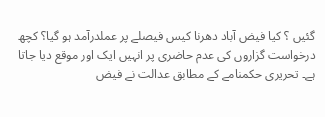گئیں ؟ کیا فیض آباد دھرنا کیس فیصلے پر عملدرآمد ہو گیا؟ کچھ درخواست گزاروں کی عدم حاضری پر انہیں ایک اور موقع دیا جاتا ہے۔ تحریری حکمنامے کے مطابق عدالت نے فیض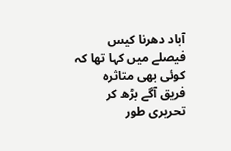آباد دھرنا کیس فیصلے میں کہا تھا کہ کوئی بھی متاثرہ فریق آگے بڑھ کر تحریری طور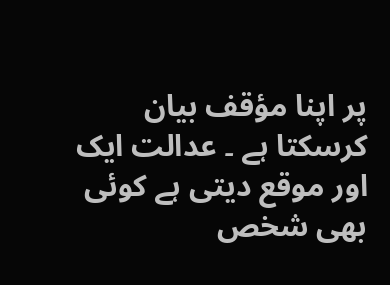پر اپنا مؤقف بیان کرسکتا ہے ۔ عدالت ایک اور موقع دیتی ہے کوئی بھی شخص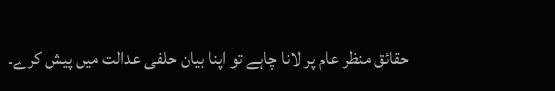حقائق منظر عام پر لانا چاہے تو اپنا بیان حلفی عدالت میں پیش کرے۔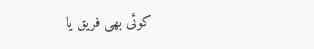کوئی بھی فریق یا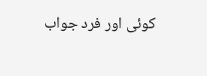کوئی اور فرد جواب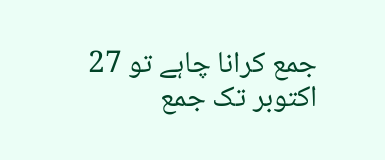جمع کرانا چاہے تو 27 اکتوبر تک جمع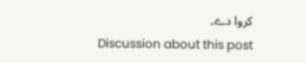کروا دے۔
Discussion about this post